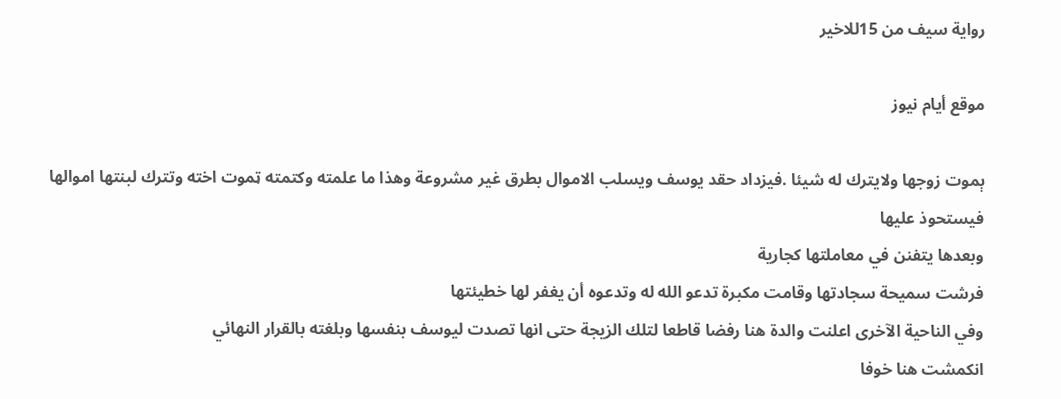رواية سيف من 15للاخير

موقع أيام نيوز

ېموت زوجها ولايترك له شيئا .فيزداد حقد يوسف ويسلب الاموال بطرق غير مشروعة وهذا ما علمته وكتمته ټموت اخته وتترك لبنتها اموالها فيستحوذ عليها
وبعدها يتفنن في معاملتها كجارية
فرشت سميحة سجادتها وقامت مكبرة تدعو الله له وتدعوه أن يغفر لها خطيئتها
وفي الناحية الآخرى اعلنت والدة هنا رفضا قاطعا لتلك الزيجة حتى انها تصدت ليوسف بنفسها وبلغته بالقرار النهائي
انكمشت هنا خوفا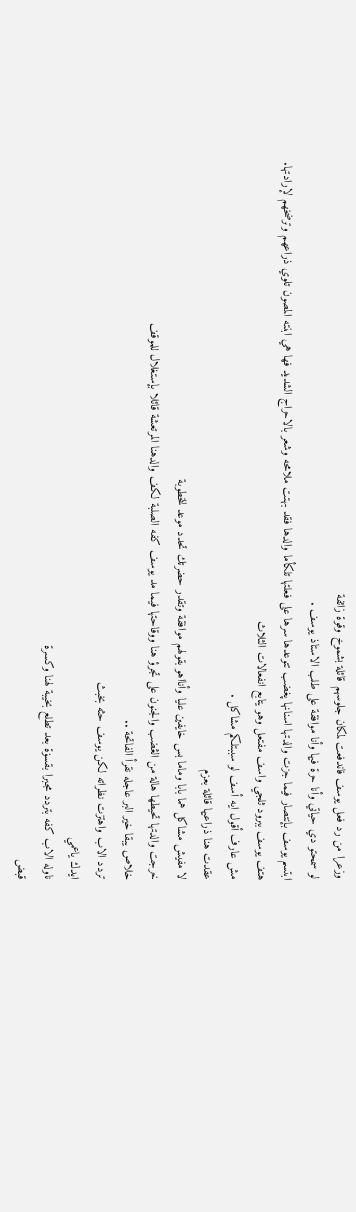وزعرا من رد فعل يوسف فاندفعت لمكان جلوسهم قائلة بشموخ وقوة زائفة
لو سمحتو دي حياتي وأنا حرة فيها وأنا موافقة على طلب الاستاذ يوسف .
ابتسم يوسف بإنتصار فيما جزت والدتها اسنانها پغضب تتوعدها سرها على فعلتها تلكأما والدها فقد بهتت ملامحه وشعر بالاحراج الشديد فها هي ابنته المصون تلوي ذراعهم وترضخهم لإرادتها.
هتف يوسف ببرود ثلجي واسف مفتعل وهو يتابع انفعالات الثلاث
مش عارف أقول ايه أسف لو سببتلكم مشاكل .
عقدت هنا ذراعيها قائلة بعزم
لا مفيش مشاكل هما بابا وماما بس خايفين عليا وأنااهو بقولهم موافقة وتقدر حضرتك تحدد موعد للخطوبة
خرجت والدتها تحيطها هالة من الڠضب والجنون على تجرؤ هنا ووقاحتها فيما مد يوسف كفه الصلبة لكف والدهنا المرتعشة قائلا بإستغلال للموقف
خلاص يبقا خير البر عاجله نقرأ الفاتحة ..
تردد الاب واهتزت نظراته لكن يوسف حثه بخبث
ايدك ياعمي
ناوله الاب كفه بتردد مجبرا بقسۏة بعد تطلع بخيبة لهنا وكسرة
قبض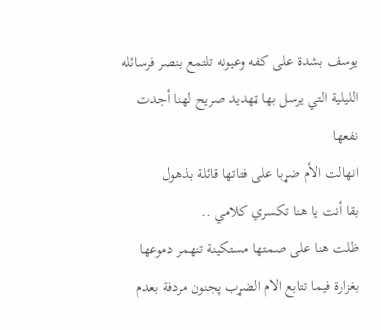يوسف بشدة على كفه وعيونه تلتمع بنصر فرسائله الليلية التي يرسل بها ټهديد صريح لهنا أجدت نفعها
انهالت الأم ضړبا على فتاتها قائلة بذهول
بقا أنت يا هنا تكسري كلامي ..
ظلت هنا على صمتها مستكينة تنهمر دموعها بغزارة فيما تتابع الام الضړب پجنون مردفة بعدم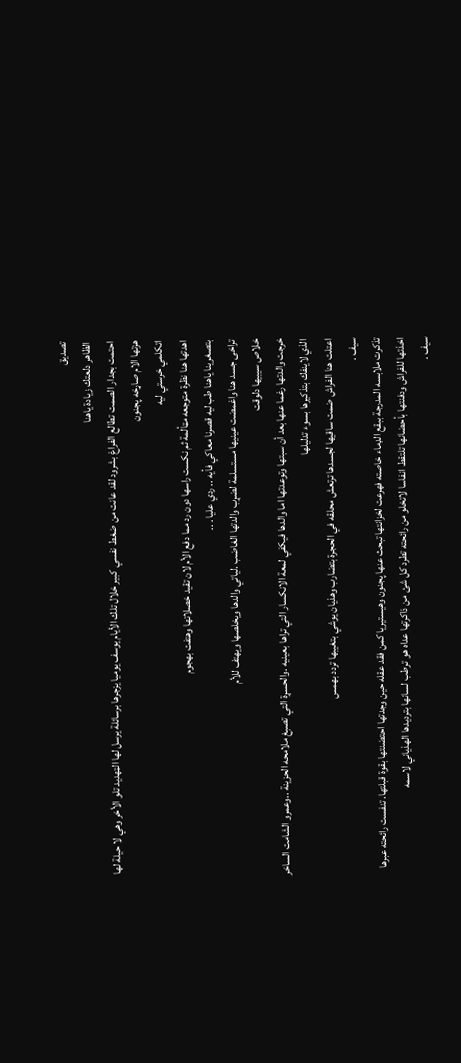تصديق
الظاهر دلعتك زيادة ياهنا
احتمت بجدار الصمت تطالع الفراغ بشرود لقد عانت من ضغط نفسي كبير خلال تلك الأيام يوسف يوميا يزجرها برسائلة يرسل لها الټهديد تلو الأخر وهي لا حيلة لها
هزتها الام صاړخه پجنون
اتكلمي خرستي ليه
اهدتها هنا نظرة متوجعه مټألمة ثم نكست راسها دون رد مما دفع الأم لان تقيد خصلاتها وهتفت بهجوم
بتصغرينا ياهنا طب ليه قصرنا معاكي فأيه .. ردي عليا . ..
تراخى جسد هنا واغمضت عينيها مستسلمة لضړب والدتها الغاضب .لياتي والدها ويخلصها ويهتف للأم
خلاص سيبيها دلوقت
خرجت والدتها رغما عنها بعد أن سبتها وتوعدتها اما والدها فيكفي لمعة الانكسار التي تراها بعينيه .والحسړة التي تصبغ ملامحه الحزينة ..وعمرو الشامت الساخر
الذي لاينفك بتذكيرها بسوء تدليلها
اعتلت هنا الفراش ضمت ساقيها لجسدها ترتعش محلقه في الحجرة بتضارب وهذيان يوشي بتغيبها تردد بهمس
سيف .
تذكرت ملابسه المدرجة ببقع الډماء خاصته فهرعت لخزانتها تبحث عنها پجنون وهيستيريا كمن فقد عقله حين وجدتها احتضنتها بقوة قبلتها. تنفست رائحته عبرها اخذتها للفراش ودفنتها بأحضانها تلتقط انفاسا لاتخلو من رائحته تطرد كل شئ من ذاكرتها عداه هو ترطب لسانها بترديدها الهذياني لاسمه
سيف .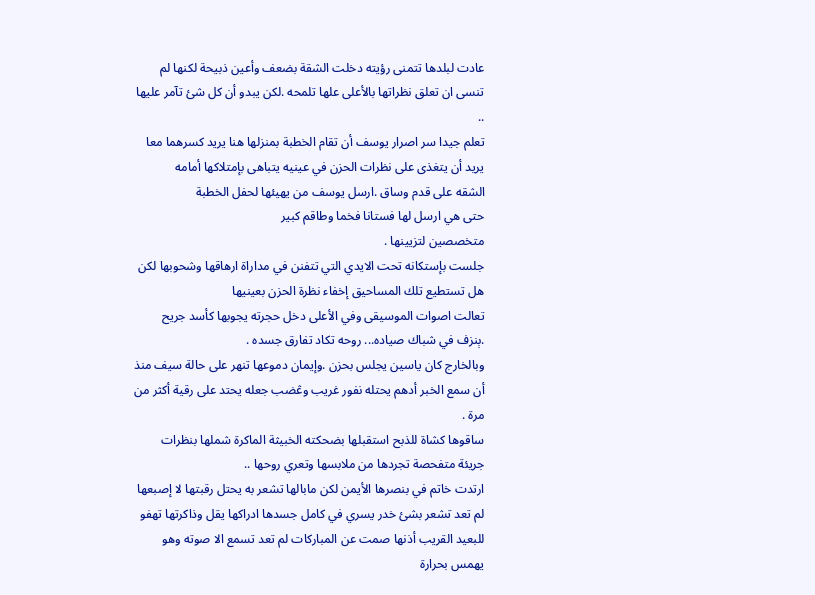عادت لبلدها تتمنى رؤيته دخلت الشقة بضعف وأعين ذبيحة لكنها لم تنسى ان تعلق نظراتها بالأعلى علها تلمحه .لكن يبدو أن كل شئ تآمر عليها ..
تعلم جيدا سر اصرار يوسف أن تقام الخطبة بمنزلها هنا يريد كسرهما معا يريد أن يتغذى على نظرات الحزن في عينيه يتباهى بإمتلاكها أمامه
الشقه على قدم وساق .ارسل يوسف من يهيئها لحفل الخطبة
حتى هي ارسل لها فستانا فخما وطاقم كبير
متخصصين لتزيينها .
جلست بإستكانه تحت الايدي التي تتفنن في مداراة ارهاقها وشحوبها لكن هل تستطيع تلك المساحيق إخفاء نظرة الحزن بعينيها
تعالت اصوات الموسيقى وفي الأعلى دخل حجرته يجوبها كأسد جريح .ېنزف في شباك صياده... روحه تكاد تفارق جسده .
وبالخارج كان ياسين يجلس بحزن .وإيمان دموعها تنهر على حالة سيف منذ أن سمع الخبر أدهم يحتله نفور غريب وڠضب جعله يحتد على رقية أكثر من مرة .
ساقوها كشاة للذبح استقبلها بضحكته الخبيثة الماكرة شملها بنظرات جريئة متفحصة تجردها من ملابسها وتعري روحها ..
ارتدت خاتم في بنصرها الأيمن لكن مابالها تشعر به يحتل رقبتها لا إصبعها لم تعد تشعر بشئ خدر يسري في كامل جسدها ادراكها يقل وذاكرتها تهفو للبعيد القريب أذنها صمت عن المباركات لم تعد تسمع الا صوته وهو يهمس بحرارة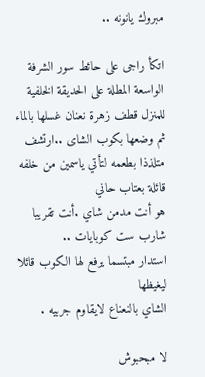مبروك يانونه ..

اتكأ راجى على حائط سور الشرفة الواسعة المطلة على الحديقة الخلفية للمنزل قطف زهرة نعنان غسلها بالماء ثم وضعها بكوب الشاى ..ارتشف متلذذا بطعمه لتأتي ياسمين من خلفه قائلة بعتاب حاني
هو أنت مدمن شاي .أنت تقريبا شارب ست كوبايات ..
استدار مبتسما يرفع لها الكوب قائلا ليغيظها
الشاي بالنعناع لايقاوم جربيه .

لا مبحبوش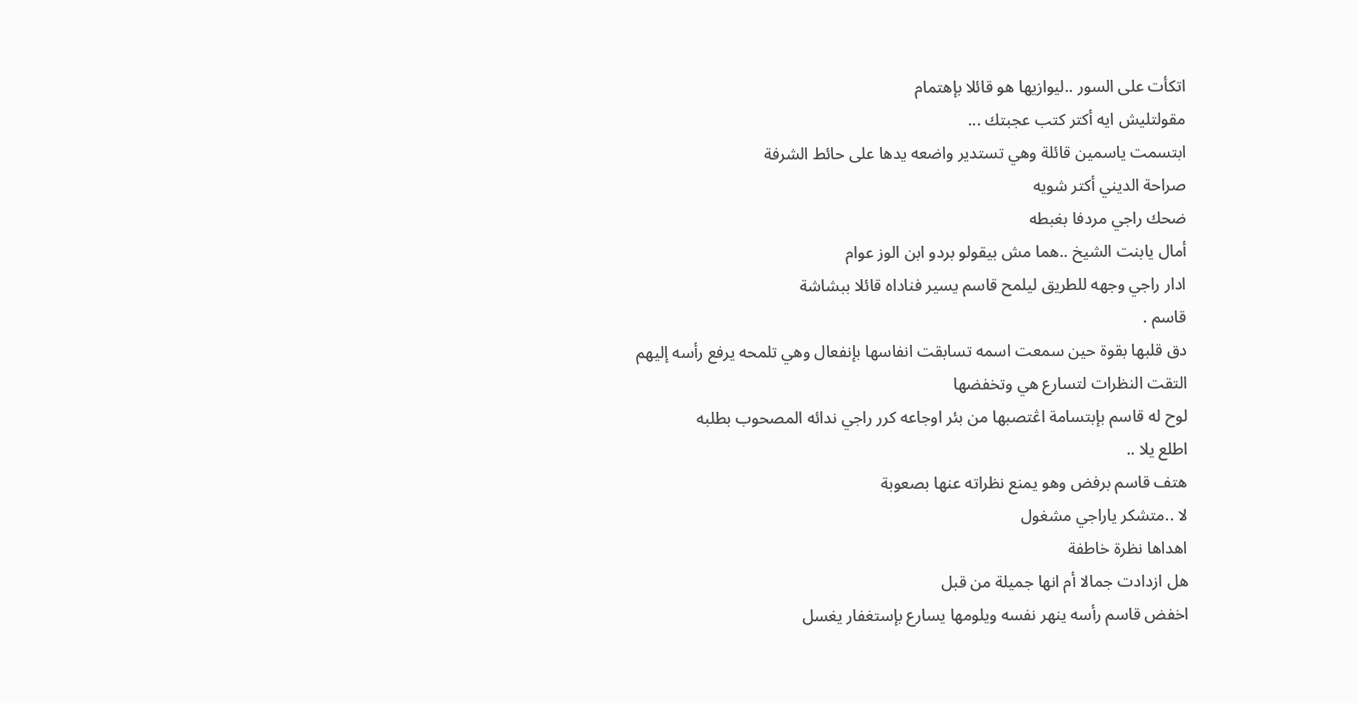اتكأت على السور ..ليوازيها هو قائلا بإهتمام
مقولتليش ايه أكتر كتب عجبتك ...
ابتسمت ياسمين قائلة وهي تستدير واضعه يدها على حائط الشرفة
صراحة الديني أكتر شويه
ضحك راجي مردفا بغبطه
أمال يابنت الشيخ ..هما مش بيقولو بردو ابن الوز عوام
ادار راجي وجهه للطريق ليلمح قاسم يسير فناداه قائلا ببشاشة
قاسم .
دق قلبها بقوة حين سمعت اسمه تسابقت انفاسها بإنفعال وهي تلمحه يرفع رأسه إليهم التقت النظرات لتسارع هي وتخفضها
لوح له قاسم بإبتسامة اڠتصبها من بئر اوجاعه كرر راجي ندائه المصحوب بطلبه
اطلع يلا ..
هتف قاسم برفض وهو يمنع نظراته عنها بصعوبة
لا ..متشكر ياراجي مشغول
اهداها نظرة خاطفة
هل ازدادت جمالا أم انها جميلة من قبل
اخفض قاسم رأسه ينهر نفسه ويلومها يسارع بإستغفار يغسل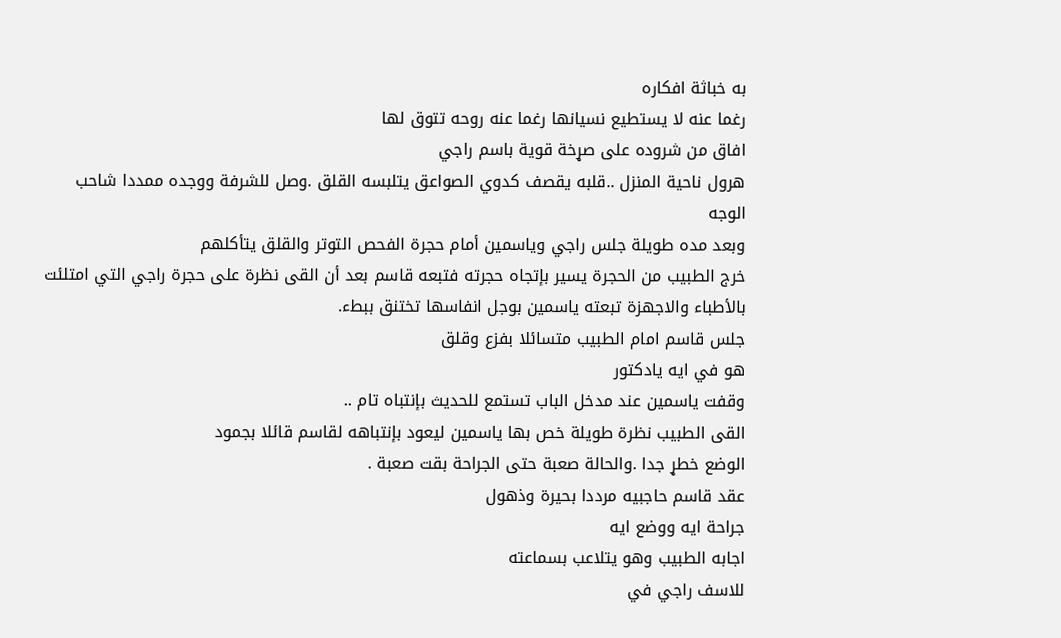به خباثة افكاره
رغما عنه لا يستطيع نسيانها رغما عنه روحه تتوق لها
افاق من شروده على صړخة قوية باسم راجي
هرول ناحية المنزل ..قلبه يقصف كدوي الصواعق يتلبسه القلق .وصل للشرفة ووجده ممددا شاحب الوجه
وبعد مده طويلة جلس راجي وياسمين أمام حجرة الفحص التوتر والقلق يتأكلهم
خرج الطبيب من الحجرة يسير بإتجاه حجرته فتبعه قاسم بعد أن القى نظرة على حجرة راجي التي امتلئت بالأطباء والاجهزة تبعته ياسمين بوجل انفاسها تختنق ببطء.
جلس قاسم امام الطبيب متسائلا بفزع وقلق
هو في ايه يادكتور
وقفت ياسمين عند مدخل الباب تستمع للحديث بإنتباه تام ..
القى الطبيب نظرة طويلة خص بها ياسمين ليعود بإنتباهه لقاسم قائلا بجمود
الوضع خطړ جدا .والحالة صعبة حتى الجراحة بقت صعبة .
عقد قاسم حاجبيه مرددا بحيرة وذهول
جراحة ايه ووضع ايه
اجابه الطبيب وهو يتلاعب بسماعته
للاسف راجي في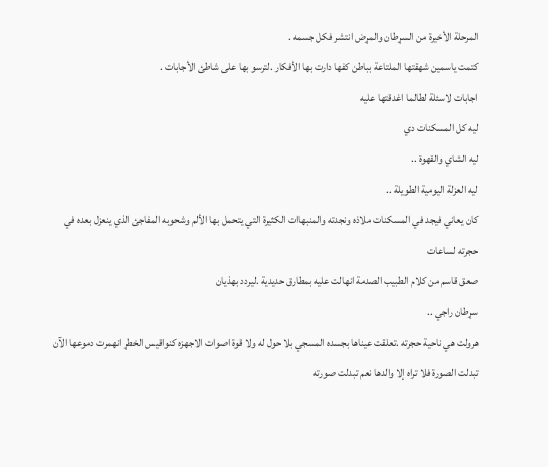المرحلة الأخيرة من السړطان والمړض انتشر فكل جسمه .
كتمت ياسمين شهقتها الملتاعة بباطن كفها دارت بها الأفكار .لترسو بها على شاطئ الأجابات .
اجابات لاسئلة لطالما اغدقتها عليه
ليه كل المسكنات دي
ليه الشاي والقهوة ..
ليه العزلة اليومية الطويلة ..
كان يعاني فيجد في المسكنات ملاذه ونجدته والمنبهاات الكثيرة التي يتحمل بها الألم وشحوبه المفاجئ الذي ينعزل بعده في حجرته لساعات
صعق قاسم من كلام الطبيب الصدمة انهالت عليه بمطارق حديدية .ليردد بهذيان
سړطان راجي ..
هرولت هي ناحية حجرته .تعلقت عيناها بجسده المسجي بلا حول له ولا قوة اصوات الاجهزه كنواقيس الخطړ انهمرت دموعها الآن تبدلت الصورة فلا تراه إلا والدها نعم تبدلت صورته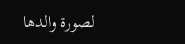لصورة والدها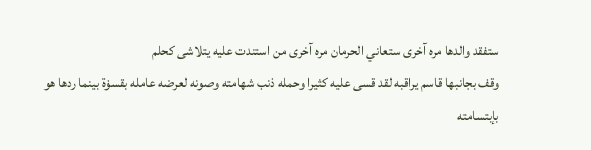ستفقد والدها مره آخرى ستعاني الحرمان مره آخرى من استندت عليه يتلاشى كحلم
وقف بجانبها قاسم يراقبه لقد قسى عليه كثيرا وحمله ذنب شهامته وصونه لعرضه عامله بقسۏة بينما ردها هو بإبتسامته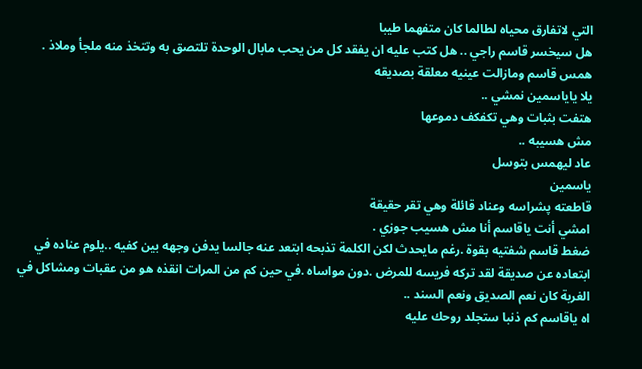التي لاتفارق محياه لطالما كان متفهما طيبا
هل سيخسر قاسم راجي .. هل كتب عليه ان يفقد كل من يحب مابال الوحدة تلتصق به وتتخذ منه ملجأ وملاذ .
همس قاسم ومازالت عينيه معلقة بصديقه
يلا ياياسمين نمشي ..
هتفت بثبات وهي تكفكف دموعها
مش هسيبه ..
عاد ليهمس بتوسل
ياسمين
قاطعته پشراسه وعناد قائلة وهي تقر حقيقة
امشي أنت ياقاسم أنا مش هسيب جوزي .
ضغط قاسم شفتيه بقوة .رغم مايحدث لكن الكلمة تذبحه ابتعد عنه جالسا يدفن وجهه بين كفيه ..يلوم عناده في ابتعاده عن صديقة لقد تركه فريسه للمرض .دون مواساه .في حين كم من المرات انقذه هو من عقبات ومشاكل في الغربة كان نعم الصديق ونعم السند ..
اه ياقاسم كم ذنبا ستجلد روحك عليه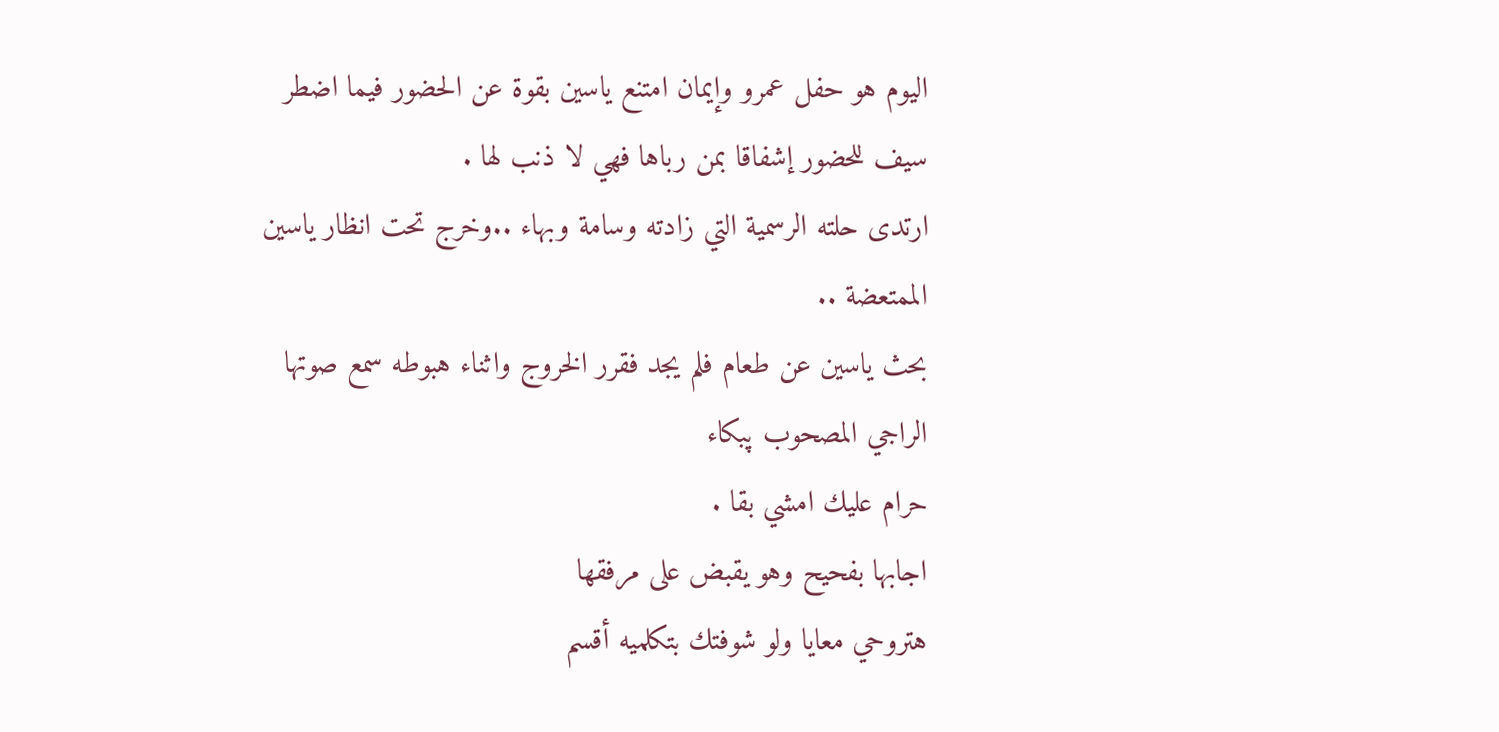اليوم هو حفل عمرو وإيمان امتنع ياسين بقوة عن الحضور فيما اضطر سيف للحضور إشفاقا بمن رباها فهي لا ذنب لها .
ارتدى حلته الرسمية التي زادته وسامة وبهاء ..وخرج تحت انظار ياسين الممتعضة ..
بحث ياسين عن طعام فلم يجد فقرر الخروج واثناء هبوطه سمع صوتها الراجي المصحوب پبكاء
حرام عليك امشي بقا .
اجابها بفحيح وهو يقبض على مرفقها
هتروحي معايا ولو شوفتك بتكلميه أقسم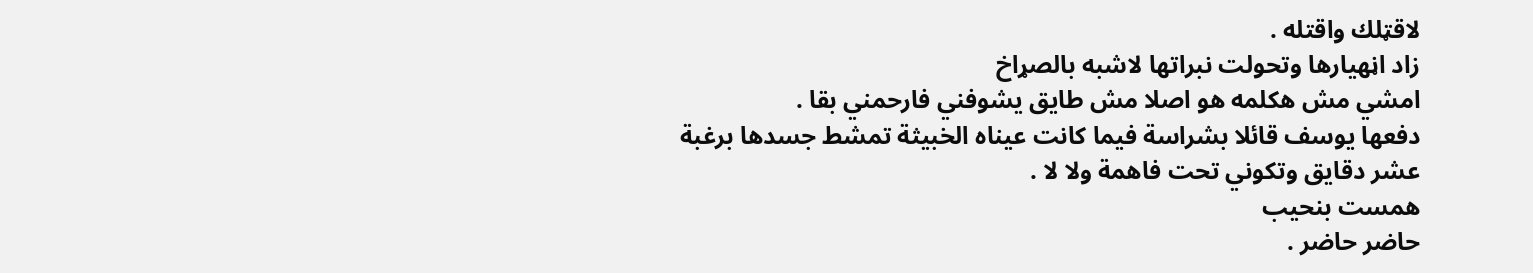لاقټلك واقتله .
زاد اڼهيارها وتحولت نبراتها لاشبه بالصړاخ
امشي مش هكلمه هو اصلا مش طايق يشوفني فارحمني بقا .
دفعها يوسف قائلا بشراسة فيما كانت عيناه الخبيثة تمشط جسدها برغبة
عشر دقايق وتكوني تحت فاهمة ولا لا .
همست بنحيب
حاضر حاضر .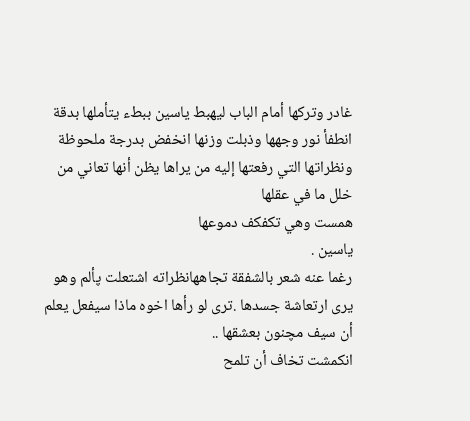غادر وتركها أمام الباب ليهبط ياسين ببطء يتأملها بدقة انطفأ نور وجهها وذبلت وزنها انخفض بدرجة ملحوظة ونظراتها التي رفعتها إليه من يراها يظن أنها تعاني من خلل ما في عقلها
همست وهي تكفكف دموعها
ياسين .
رغما عنه شعر بالشفقة تجاههانظراته اشتعلت پألم وهو يرى ارتعاشة جسدها .ترى لو رأها اخوه ماذا سيفعل يعلم أن سيف مچنون بعشقها ..
انكمشت تخاف أن تلمح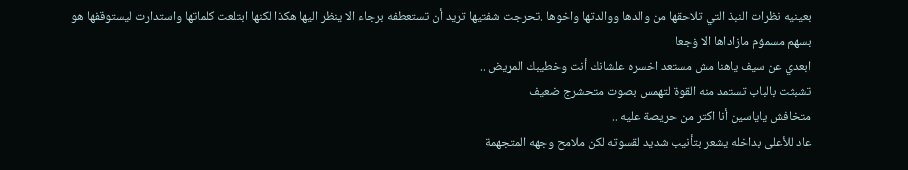بعينيه نظرات النبذ التي تلاحقها من والدها ووالدتها واخوها .تحرجت شفتيها تريد أن تستعطفه برجاء الا ينظر اليها هكذا لكنها ابتلعت كلماتها واستدارت ليستوقفها هو بسهم مسمۏم مازاداها الا ۏجعا
ابعدي عن سيف ياهنا مش مستعد اخسره علشانك أنت وخطيبك المړيض ..
تشبثت بالباب تستمد منه القوة لتهمس بصوت متحشرج ضعيف
متخافش ياياسين أنا اكتر من حريصة عليه ..
عاد للأعلى بداخله يشعر بتأنيب شديد لقسوته لكن ملامح وجهه المتجهمة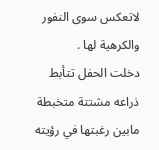لاتعكس سوى النفور والكرهية لها .
دخلت الحفل تتأبط ذراعه مشتتة متخبطة مابين رغبتها في رؤيته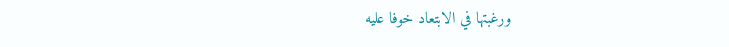ورغبتها في الابتعاد خوفا عليه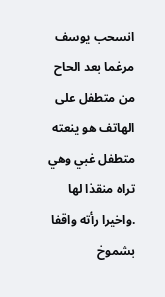انسحب يوسف مرغما بعد الحاح من متطفل على الهاتف هو ينعته متطفل غبي وهي تراه منقذا لها .واخيرا رأته واقفا بشموخ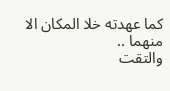كما عهدته خلا المكان الا منهما ..
والتقت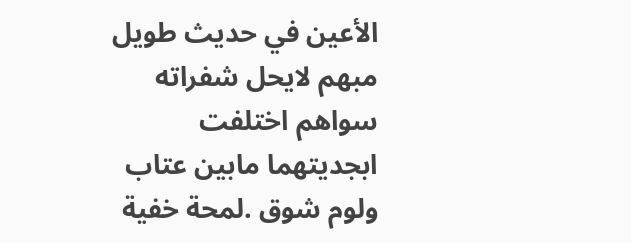الأعين في حديث طويل مبهم لايحل شفراته سواهم اختلفت ابجديتهما مابين عتاب ولوم شوق .لمحة خفية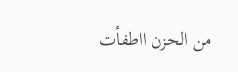من الحزن ااطفأت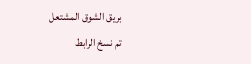بريق الشوق المشتعل
تم نسخ الرابط